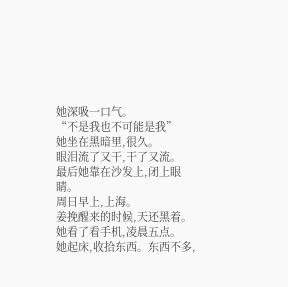她深吸一口气。
“不是我也不可能是我”
她坐在黑暗里,很久。
眼泪流了又干,干了又流。
最后她靠在沙发上,闭上眼睛。
周日早上,上海。
姜挽醒来的时候,天还黑着。
她看了看手机,凌晨五点。
她起床,收拾东西。东西不多,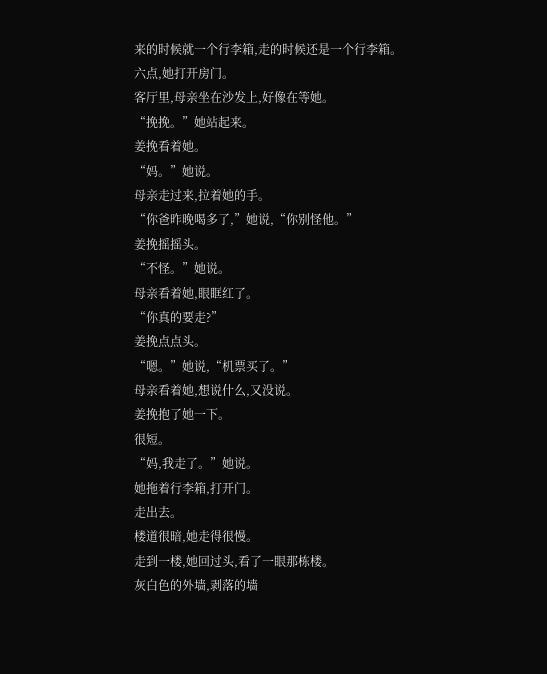来的时候就一个行李箱,走的时候还是一个行李箱。
六点,她打开房门。
客厅里,母亲坐在沙发上,好像在等她。
“挽挽。”她站起来。
姜挽看着她。
“妈。”她说。
母亲走过来,拉着她的手。
“你爸昨晚喝多了,”她说,“你别怪他。”
姜挽摇摇头。
“不怪。”她说。
母亲看着她,眼眶红了。
“你真的要走?”
姜挽点点头。
“嗯。”她说,“机票买了。”
母亲看着她,想说什么,又没说。
姜挽抱了她一下。
很短。
“妈,我走了。”她说。
她拖着行李箱,打开门。
走出去。
楼道很暗,她走得很慢。
走到一楼,她回过头,看了一眼那栋楼。
灰白色的外墙,剥落的墙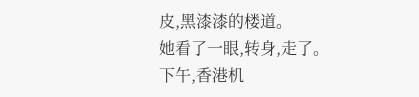皮,黑漆漆的楼道。
她看了一眼,转身,走了。
下午,香港机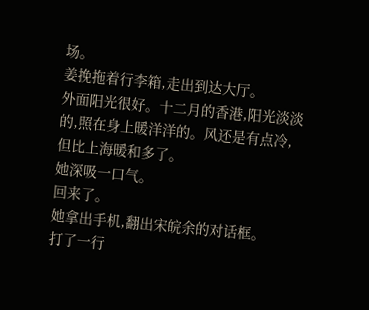场。
姜挽拖着行李箱,走出到达大厅。
外面阳光很好。十二月的香港,阳光淡淡的,照在身上暖洋洋的。风还是有点冷,但比上海暖和多了。
她深吸一口气。
回来了。
她拿出手机,翻出宋皖余的对话框。
打了一行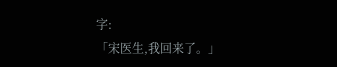字:
「宋医生,我回来了。」